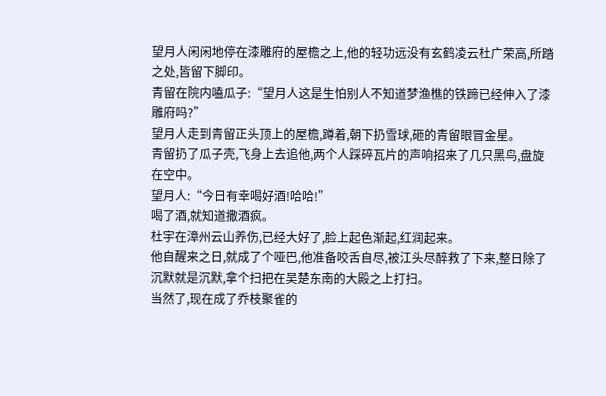望月人闲闲地停在漆雕府的屋檐之上,他的轻功远没有玄鹤凌云杜广荣高,所踏之处,皆留下脚印。
青留在院内嗑瓜子:“望月人这是生怕别人不知道梦渔樵的铁蹄已经伸入了漆雕府吗?”
望月人走到青留正头顶上的屋檐,蹲着,朝下扔雪球,砸的青留眼冒金星。
青留扔了瓜子壳,飞身上去追他,两个人踩碎瓦片的声响招来了几只黑鸟,盘旋在空中。
望月人:“今日有幸喝好酒!哈哈!”
喝了酒,就知道撒酒疯。
杜宇在漳州云山养伤,已经大好了,脸上起色渐起,红润起来。
他自醒来之日,就成了个哑巴,他准备咬舌自尽,被江头尽醉救了下来,整日除了沉默就是沉默,拿个扫把在吴楚东南的大殿之上打扫。
当然了,现在成了乔枝聚雀的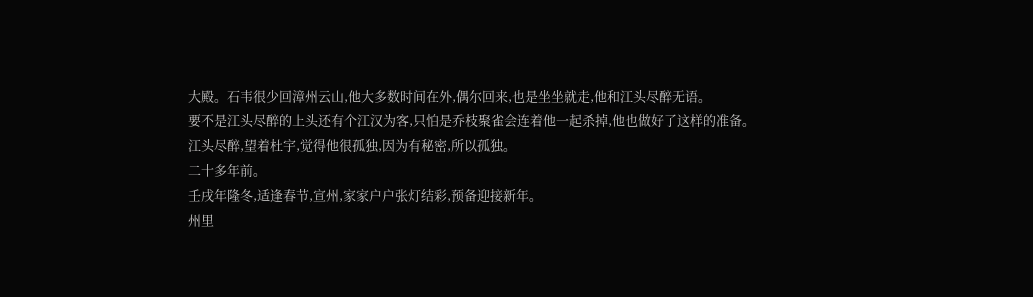大殿。石韦很少回漳州云山,他大多数时间在外,偶尔回来,也是坐坐就走,他和江头尽醉无语。
要不是江头尽醉的上头还有个江汉为客,只怕是乔枝聚雀会连着他一起杀掉,他也做好了这样的准备。
江头尽醉,望着杜宇,觉得他很孤独,因为有秘密,所以孤独。
二十多年前。
壬戌年隆冬,适逢春节,宣州,家家户户张灯结彩,预备迎接新年。
州里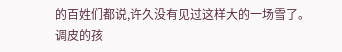的百姓们都说,许久没有见过这样大的一场雪了。
调皮的孩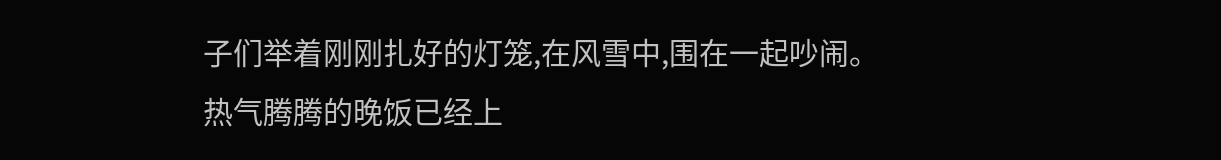子们举着刚刚扎好的灯笼,在风雪中,围在一起吵闹。
热气腾腾的晚饭已经上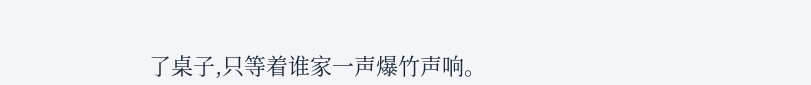了桌子,只等着谁家一声爆竹声响。